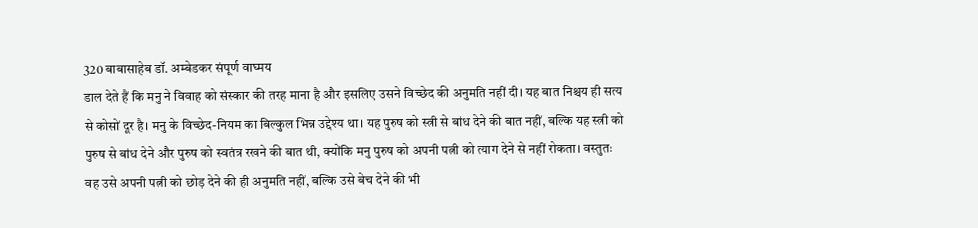320 बाबासाहेब डॉ. अम्बेडकर संपूर्ण वाघ्मय
डाल देते हैं कि मनु ने विवाह को संस्कार की तरह माना है और इसलिए उसने विच्छेद की अनुमति नहीं दी। यह बात निश्चय ही सत्य से कोसों दूर है। मनु के विच्छेद-नियम का बिल्कुल भिन्न उद्देश्य था। यह पुरुष को स्त्री से बांध देने की बात नहीं, बल्कि यह स्त्री को पुरुष से बांध देने और पुरुष को स्वतंत्र रखने की बात थी, क्योंकि मनु पुरुष को अपनी पत्नी को त्याग देने से नहीं रोकता। वस्तुतः वह उसे अपनी पत्नी को छोड़ देने की ही अनुमति नहीं, बल्कि उसे बेच देने की भी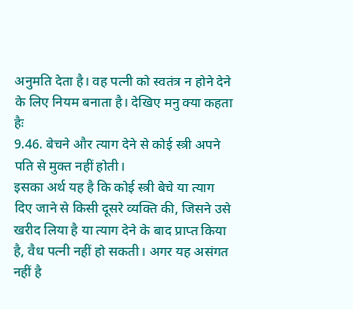अनुमति देता है। वह पत्नी को स्वतंत्र न होने देने के लिए नियम बनाता है। देखिए मनु क्या कहता हैः
9.46. बेचने और त्याग देने से कोई स्त्री अपने पति से मुक्त नहीं होती।
इसका अर्थ यह है कि कोई स्त्री बेचे या त्याग दिए जाने से किसी दूसरे व्यक्ति की, जिसने उसे खरीद लिया है या त्याग देने के बाद प्राप्त किया है, वैध पत्नी नहीं हो सकती। अगर यह असंगत नहीं है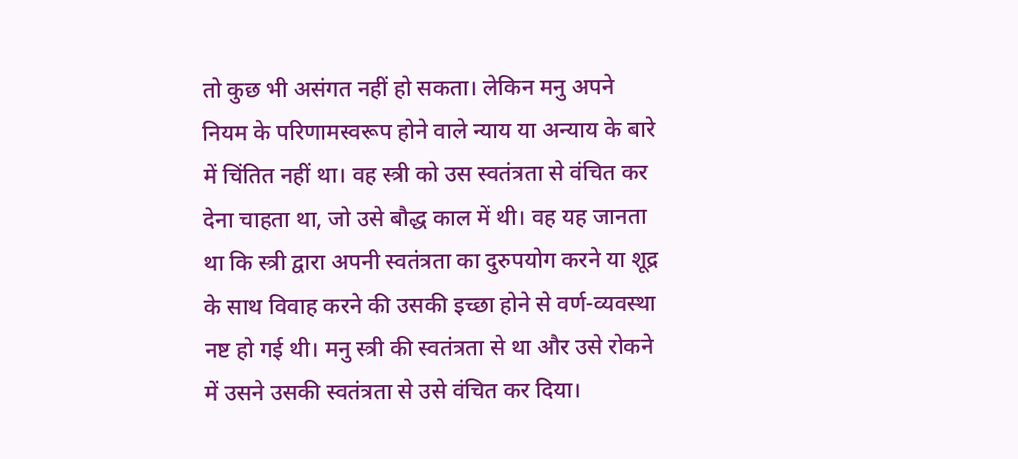तो कुछ भी असंगत नहीं हो सकता। लेकिन मनु अपने नियम के परिणामस्वरूप होने वाले न्याय या अन्याय के बारे में चिंतित नहीं था। वह स्त्री को उस स्वतंत्रता से वंचित कर देना चाहता था, जो उसे बौद्ध काल में थी। वह यह जानता था कि स्त्री द्वारा अपनी स्वतंत्रता का दुरुपयोग करने या शूद्र के साथ विवाह करने की उसकी इच्छा होने से वर्ण-व्यवस्था नष्ट हो गई थी। मनु स्त्री की स्वतंत्रता से था और उसे रोकने में उसने उसकी स्वतंत्रता से उसे वंचित कर दिया।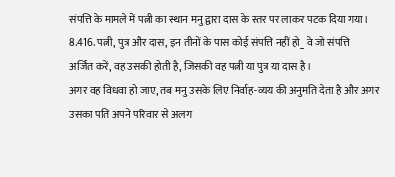संपत्ति के मामले में पत्नी का स्थान मनु द्वारा दास के स्तर पर लाकर पटक दिया गया।
8.416. पत्नी, पुत्र और दास, इन तीनों के पास कोई संपत्ति नहीं हो_ वे जो संपत्ति
अर्जित करें, वह उसकी होती है, जिसकी वह पत्नी या पुत्र या दास है।
अगर वह विधवा हो जाए, तब मनु उसके लिए निर्वाह-व्यय की अनुमति देता है और अगर उसका पति अपने परिवार से अलग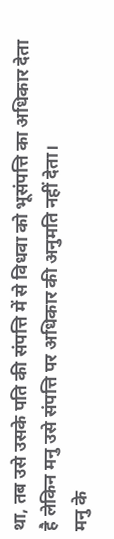था, तब उसे उसके पति की संपत्ति में से विधवा को भूसंपत्ति का अधिकार देता है लेकिन मनु उसे संपत्ति पर अधिकार की अनुमति नहीं देता।
मनु के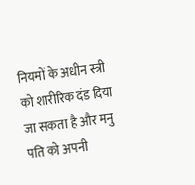नियमों के अधीन स्त्री को शारीरिक दंड दिया जा सकता है और मनु पति को अपनी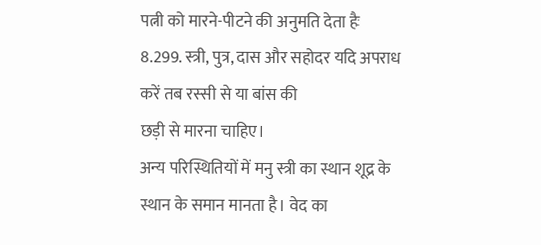पत्नी को मारने-पीटने की अनुमति देता हैः
8.299. स्त्री, पुत्र, दास और सहोदर यदि अपराध करें तब रस्सी से या बांस की
छड़ी से मारना चाहिए।
अन्य परिस्थितियों में मनु स्त्री का स्थान शूद्र के स्थान के समान मानता है। वेद का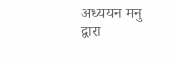अध्ययन मनु द्वारा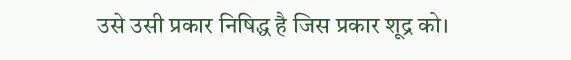उसे उसी प्रकार निषिद्ध है जिस प्रकार शूद्र को।